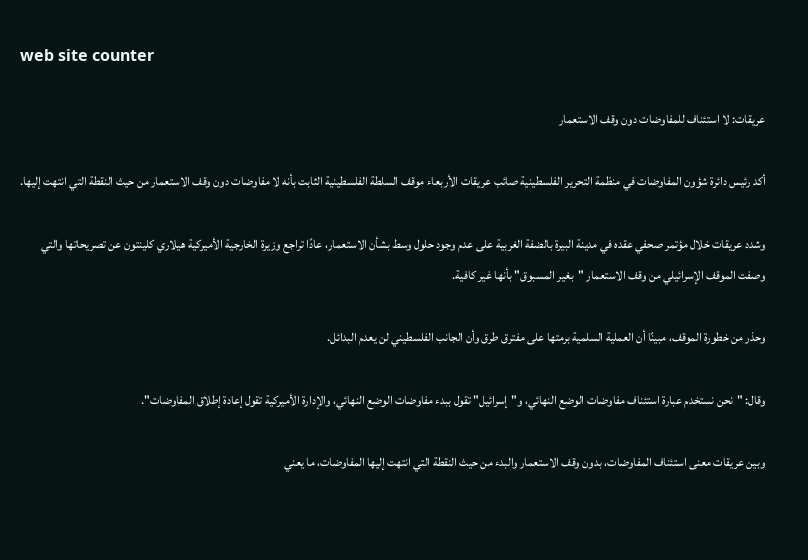web site counter

عريقات: لا استئناف للمفاوضات دون وقف الاستعمار

أكد رئيس دائرة شؤون المفاوضات في منظمة التحرير الفلسطينية صائب عريقات الأربعاء موقف السلطة الفلسطينية الثابت بأنه لا مفاوضات دون وقف الاستعمار من حيث النقطة التي انتهت إليها.

وشدد عريقات خلال مؤتمر صحفي عقده في مدينة البيرة بالضفة الغربية على عدم وجود حلول وسط بشأن الاستعمار، عادًا تراجع وزيرة الخارجية الأميركية هيلاري كلينتون عن تصريحاتها والتي وصفت الموقف الإسرائيلي من وقف الاستعمار "بغير المسبوق" بأنها غير كافية.

وحذر من خطورة الموقف، مبينًا أن العملية السلمية برمتها على مفترق طرق وأن الجانب الفلسطيني لن يعدم البدائل.

وقال: "نحن نستخدم عبارة استئناف مفاوضات الوضع النهائي، و"إسرائيل" تقول ببدء مفاوضات الوضع النهائي، والإدارة الأميركية تقول إعادة إطلاق المفاوضات".

وبين عريقات معنى استئناف المفاوضات، بدون وقف الاستعمار والبدء من حيث النقطة التي انتهت إليها المفاوضات، ما يعني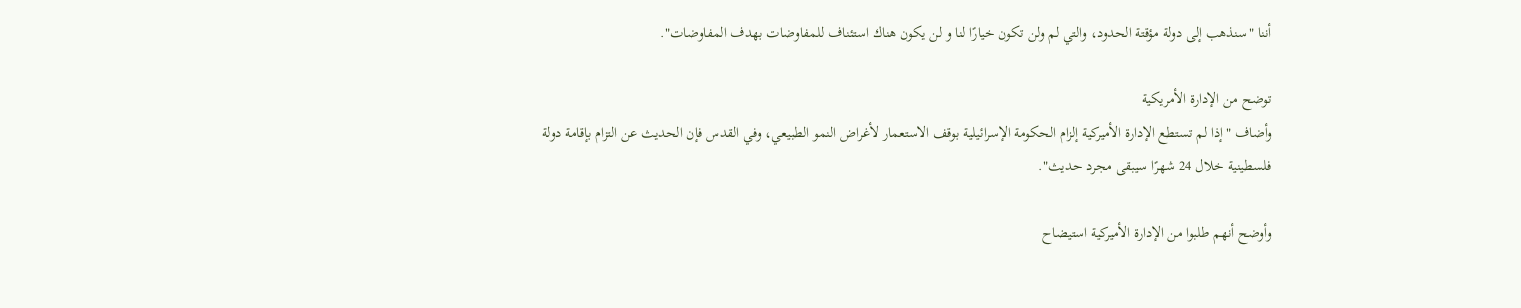أننا "سنذهب إلى دولة مؤقتة الحدود، والتي لم ولن تكون خيارًا لنا و لن يكون هناك استئناف للمفاوضات بهدف المفاوضات".

توضح من الإدارة الأمريكية
وأضاف "إذا لم تستطع الإدارة الأميركية إلزام الحكومة الإسرائيلية بوقف الاستعمار لأغراض النمو الطبيعي، وفي القدس فإن الحديث عن التزام بإقامة دولة فلسطينية خلال 24 شهرًا سيبقى مجرد حديث".

وأوضح أنهم طلبوا من الإدارة الأميركية استيضاح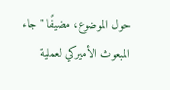حول الموضوع، مضيفًا "جاء المبعوث الأميركي لعملية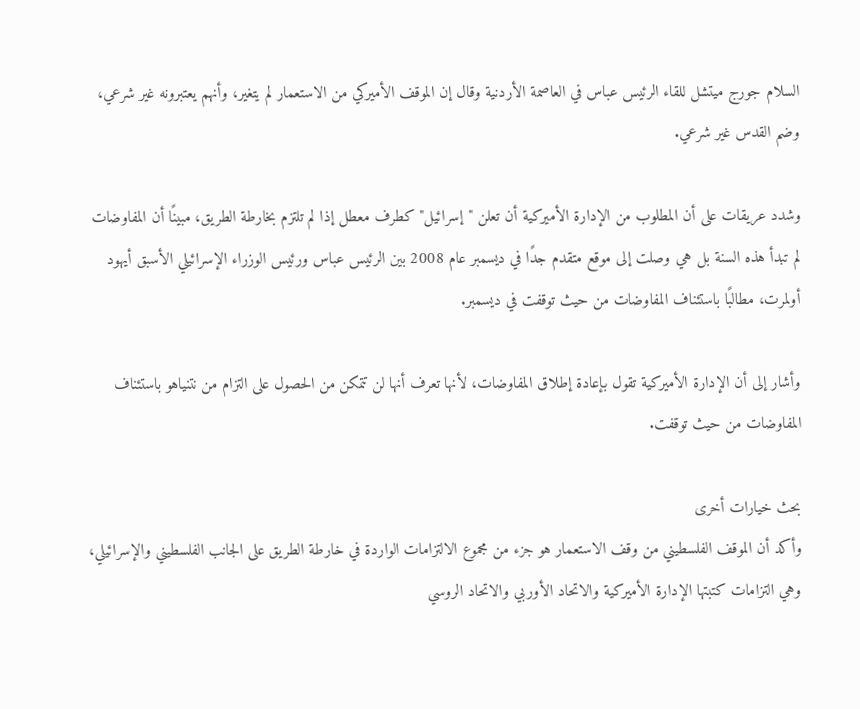السلام جورج ميتشل للقاء الرئيس عباس في العاصمة الأردنية وقال إن الموقف الأميركي من الاستعمار لم يتغير، وأنهم يعتبرونه غير شرعي، وضم القدس غير شرعي.

وشدد عريقات على أن المطلوب من الإدارة الأميركية أن تعلن "إسرائيل" كطرف معطل إذا لم تلتزم بخارطة الطريق، مبينًا أن المفاوضات لم تبدأ هذه السنة بل هي وصلت إلى موقع متقدم جدًا في ديسمبر عام 2008 بين الرئيس عباس ورئيس الوزراء الإسرائيلي الأسبق أيهود أولمرت، مطالبًا باستئناف المفاوضات من حيث توقفت في ديسمبر.

وأشار إلى أن الإدارة الأميركية تقول بإعادة إطلاق المفاوضات، لأنها تعرف أنها لن تتمكن من الحصول على التزام من نتنياهو باستئناف المفاوضات من حيث توقفت.

بحث خيارات أخرى
وأكد أن الموقف الفلسطيني من وقف الاستعمار هو جزء من مجموع الالتزامات الواردة في خارطة الطريق على الجانب الفلسطيني والإسرائيلي، وهي التزامات كتبتها الإدارة الأميركية والاتحاد الأوربي والاتحاد الروسي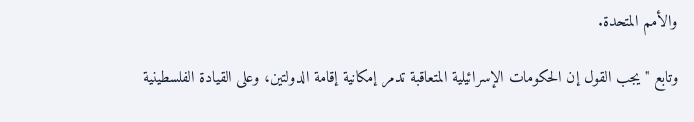والأمم المتحدة.

وتابع "يجب القول إن الحكومات الإسرائيلية المتعاقبة تدمر إمكانية إقامة الدولتين، وعلى القيادة الفلسطينية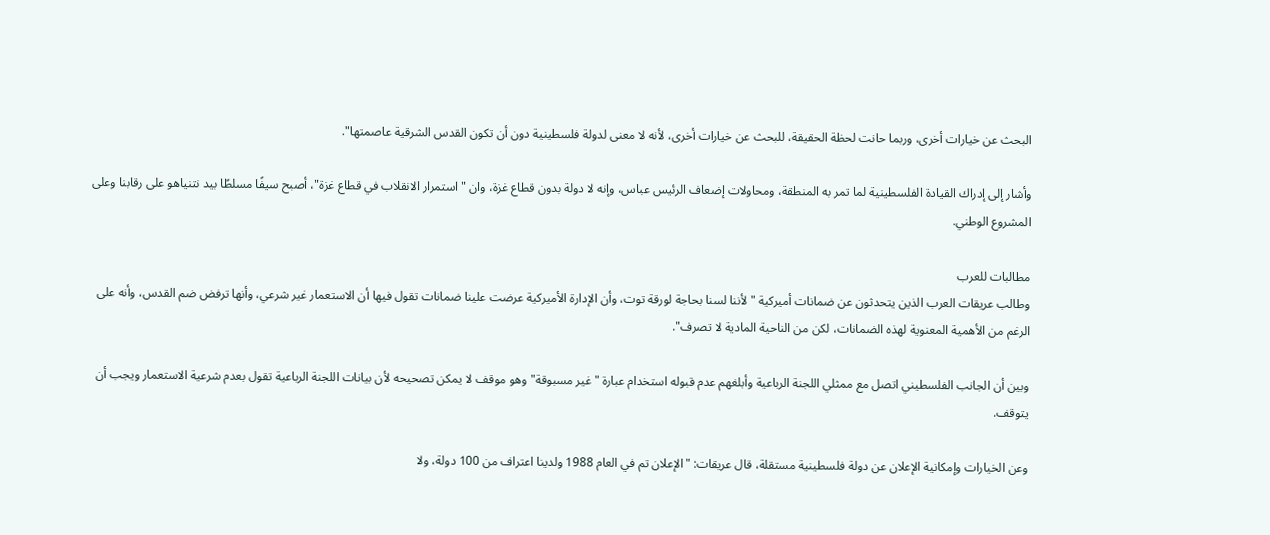البحث عن خيارات أخرى، وربما حانت لحظة الحقيقة، للبحث عن خيارات أخرى، لأنه لا معنى لدولة فلسطينية دون أن تكون القدس الشرقية عاصمتها".

وأشار إلى إدراك القيادة الفلسطينية لما تمر به المنطقة، ومحاولات إضعاف الرئيس عباس، وإنه لا دولة بدون قطاع غزة، وان "استمرار الانقلاب في قطاع غزة"، أصبح سيفًا مسلطًا بيد نتنياهو على رقابنا وعلى المشروع الوطني.

مطالبات للعرب
وطالب عريقات العرب الذين يتحدثون عن ضمانات أميركية "لأننا لسنا بحاجة لورقة توت، وأن الإدارة الأميركية عرضت علينا ضمانات تقول فيها أن الاستعمار غير شرعي، وأنها ترفض ضم القدس، وأنه على الرغم من الأهمية المعنوية لهذه الضمانات، لكن من الناحية المادية لا تصرف".

وبين أن الجانب الفلسطيني اتصل مع ممثلي اللجنة الرباعية وأبلغهم عدم قبوله استخدام عبارة "غير مسبوقة" وهو موقف لا يمكن تصحيحه لأن بيانات اللجنة الرباعية تقول بعدم شرعية الاستعمار ويجب أن يتوقف.

وعن الخيارات وإمكانية الإعلان عن دولة فلسطينية مستقلة، قال عريقات: "الإعلان تم في العام 1988 ولدينا اعتراف من 100 دولة، ولا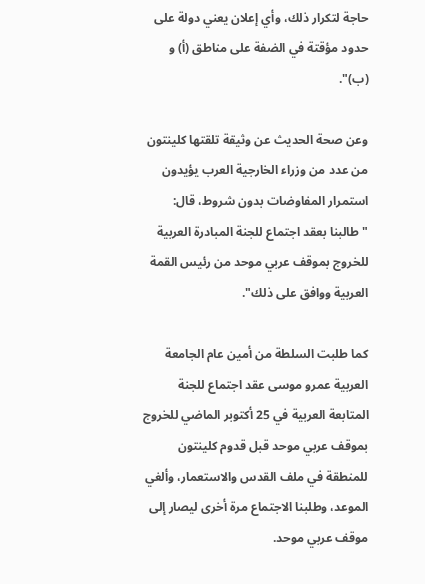حاجة لتكرار ذلك، وأي إعلان يعني دولة على حدود مؤقتة في الضفة على مناطق (أ) و (ب)".

وعن صحة الحديث عن وثيقة تلقتها كلينتون من عدد من وزراء الخارجية العرب يؤيدون استمرار المفاوضات بدون شروط، قال: "طالبنا بعقد اجتماع للجنة المبادرة العربية للخروج بموقف عربي موحد من رئيس القمة العربية ووافق على ذلك".

كما طلبت السلطة من أمين عام الجامعة العربية عمرو موسى عقد اجتماع للجنة المتابعة العربية في 25 أكتوبر الماضي للخروج بموقف عربي موحد قبل قدوم كلينتون للمنطقة في ملف القدس والاستعمار، وألغي الموعد، وطلبنا الاجتماع مرة أخرى ليصار إلى موقف عربي موحد.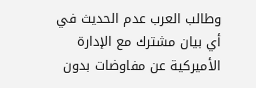وطالب العرب عدم الحديث في أي بيان مشترك مع الإدارة الأميركية عن مفاوضات بدون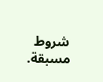شروط مسبقة.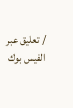/ تعليق عبر الفيس بوك